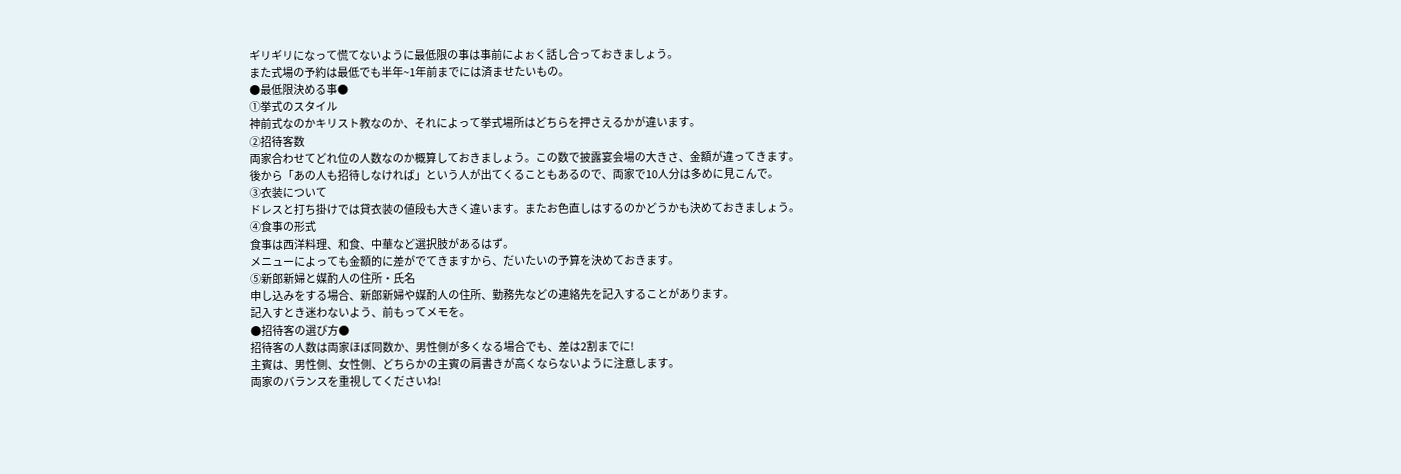ギリギリになって慌てないように最低限の事は事前によぉく話し合っておきましょう。
また式場の予約は最低でも半年~1年前までには済ませたいもの。
●最低限決める事●
①挙式のスタイル
神前式なのかキリスト教なのか、それによって挙式場所はどちらを押さえるかが違います。
②招待客数
両家合わせてどれ位の人数なのか概算しておきましょう。この数で披露宴会場の大きさ、金額が違ってきます。
後から「あの人も招待しなければ」という人が出てくることもあるので、両家で10人分は多めに見こんで。
③衣装について
ドレスと打ち掛けでは貸衣装の値段も大きく違います。またお色直しはするのかどうかも決めておきましょう。
④食事の形式
食事は西洋料理、和食、中華など選択肢があるはず。
メニューによっても金額的に差がでてきますから、だいたいの予算を決めておきます。
⑤新郎新婦と媒酌人の住所・氏名
申し込みをする場合、新郎新婦や媒酌人の住所、勤務先などの連絡先を記入することがあります。
記入すとき迷わないよう、前もってメモを。
●招待客の選び方●
招待客の人数は両家ほぼ同数か、男性側が多くなる場合でも、差は2割までに!
主賓は、男性側、女性側、どちらかの主賓の肩書きが高くならないように注意します。
両家のバランスを重視してくださいね!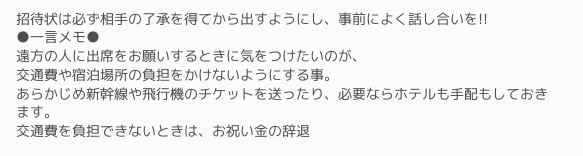招待状は必ず相手の了承を得てから出すようにし、事前によく話し合いを!!
●一言メモ●
遠方の人に出席をお願いするときに気をつけたいのが、
交通費や宿泊場所の負担をかけないようにする事。
あらかじめ新幹線や飛行機のチケットを送ったり、必要ならホテルも手配もしておきます。
交通費を負担できないときは、お祝い金の辞退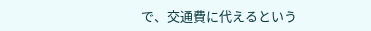で、交通費に代えるという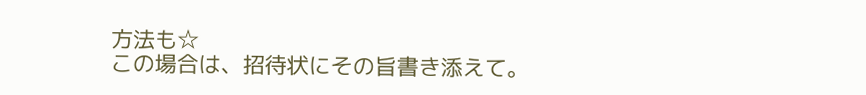方法も☆
この場合は、招待状にその旨書き添えて。